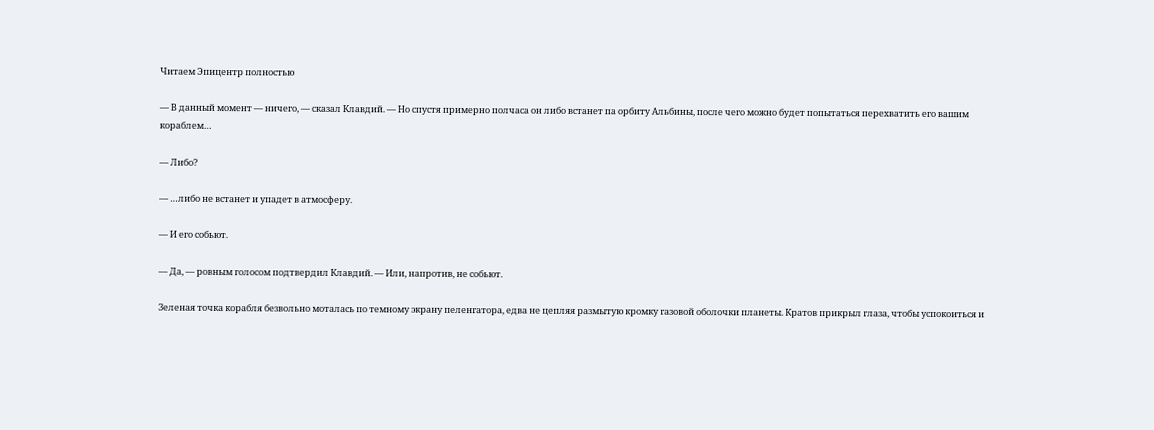Читаем Эпицентр полностью

— В данный момент — ничего, — сказал Клавдий. — Но спустя примерно полчаса он либо встанет па орбиту Альбины, после чего можно будет попытаться перехватить его вашим кораблем…

— Либо?

— …либо не встанет и упадет в атмосферу.

— И его собьют.

— Да, — ровным голосом подтвердил Клавдий. — Или, напротив, не собьют.

Зеленая точка корабля безвольно моталась по темному экрану пеленгатора, едва не цепляя размытую кромку газовой оболочки планеты. Кратов прикрыл глаза, чтобы успокоиться и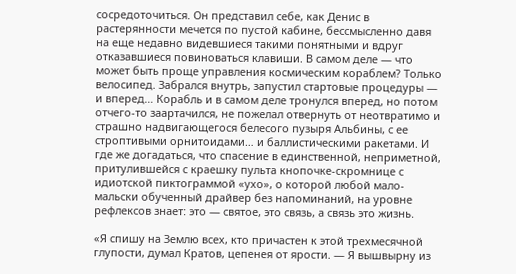сосредоточиться. Он представил себе, как Денис в растерянности мечется по пустой кабине, бессмысленно давя на еще недавно видевшиеся такими понятными и вдруг отказавшиеся повиноваться клавиши. В самом деле — что может быть проще управления космическим кораблем? Только велосипед. Забрался внутрь, запустил стартовые процедуры — и вперед… Корабль и в самом деле тронулся вперед, но потом отчего-то заартачился, не пожелал отвернуть от неотвратимо и страшно надвигающегося белесого пузыря Альбины, с ее строптивыми орнитоидами… и баллистическими ракетами. И где же догадаться, что спасение в единственной, неприметной, притулившейся с краешку пульта кнопочке-скромнице с идиотской пиктограммой «ухо», о которой любой мало-мальски обученный драйвер без напоминаний, на уровне рефлексов знает: это — святое, это связь, а связь это жизнь.

«Я спишу на Землю всех, кто причастен к этой трехмесячной глупости, думал Кратов, цепенея от ярости. — Я вышвырну из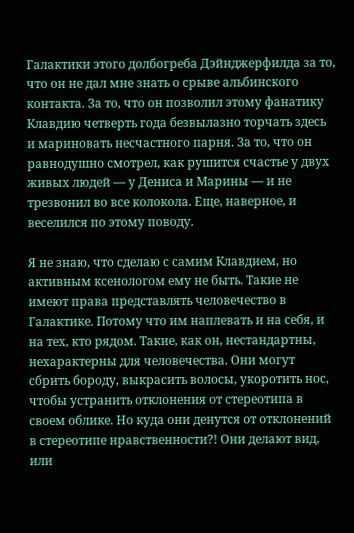Галактики этого долбогреба Дэйнджерфилда за то, что он не дал мне знать о срыве альбинского контакта. За то, что он позволил этому фанатику Клавдию четверть года безвылазно торчать здесь и мариновать несчастного парня. За то, что он равнодушно смотрел, как рушится счастье у двух живых людей — у Дениса и Марины — и не трезвонил во все колокола. Еще, наверное, и веселился по этому поводу.

Я не знаю, что сделаю с самим Клавдием, но активным ксенологом ему не быть. Такие не имеют права представлять человечество в Галактике. Потому что им наплевать и на себя, и на тех, кто рядом. Такие, как он, нестандартны, нехарактерны для человечества. Они могут сбрить бороду, выкрасить волосы, укоротить нос, чтобы устранить отклонения от стереотипа в своем облике. Но куда они денутся от отклонений в стереотипе нравственности?! Они делают вид, или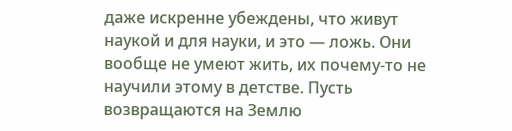даже искренне убеждены, что живут наукой и для науки, и это — ложь. Они вообще не умеют жить, их почему-то не научили этому в детстве. Пусть возвращаются на Землю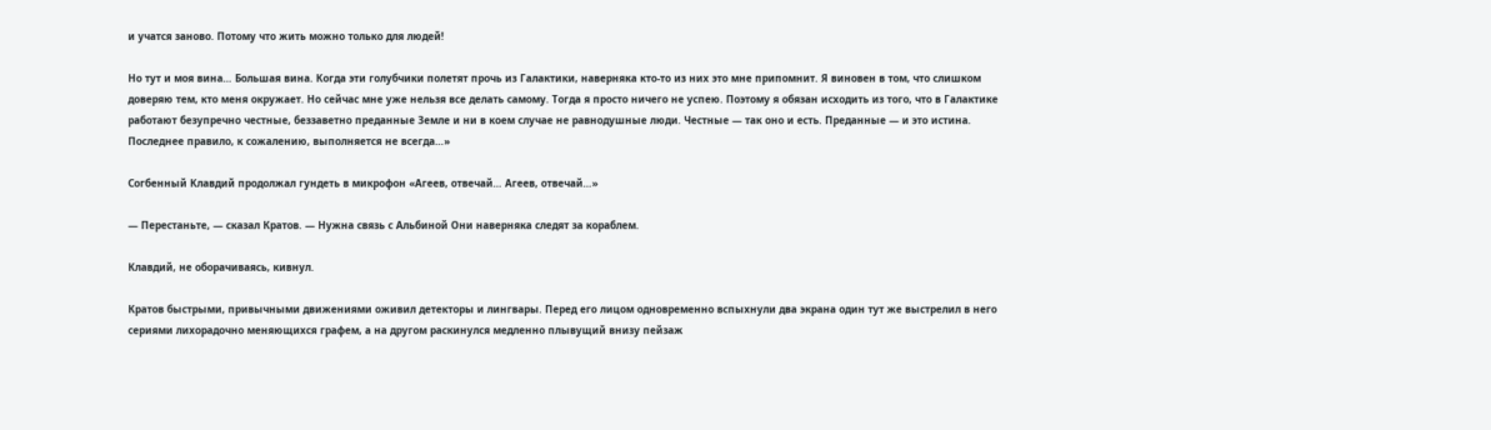и учатся заново. Потому что жить можно только для людей!

Но тут и моя вина… Большая вина. Когда эти голубчики полетят прочь из Галактики, наверняка кто-то из них это мне припомнит. Я виновен в том, что слишком доверяю тем, кто меня окружает. Но сейчас мне уже нельзя все делать самому. Тогда я просто ничего не успею. Поэтому я обязан исходить из того, что в Галактике работают безупречно честные, беззаветно преданные Земле и ни в коем случае не равнодушные люди. Честные — так оно и есть. Преданные — и это истина. Последнее правило, к сожалению, выполняется не всегда…»

Согбенный Клавдий продолжал гундеть в микрофон «Агеев, отвечай… Агеев, отвечай…»

— Перестаньте, — сказал Кратов. — Нужна связь с Альбиной Они наверняка следят за кораблем.

Клавдий, не оборачиваясь, кивнул.

Кратов быстрыми, привычными движениями оживил детекторы и лингвары. Перед его лицом одновременно вспыхнули два экрана один тут же выстрелил в него сериями лихорадочно меняющихся графем, а на другом раскинулся медленно плывущий внизу пейзаж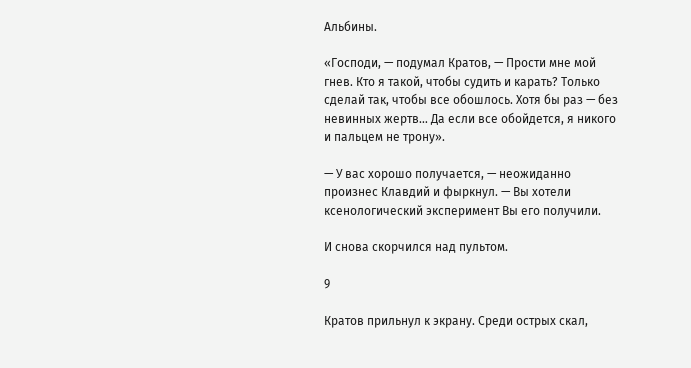Альбины.

«Господи, — подумал Кратов, — Прости мне мой гнев. Кто я такой, чтобы судить и карать? Только сделай так, чтобы все обошлось. Хотя бы раз — без невинных жертв… Да если все обойдется, я никого и пальцем не трону».

— У вас хорошо получается, — неожиданно произнес Клавдий и фыркнул. — Вы хотели ксенологический эксперимент Вы его получили.

И снова скорчился над пультом.

9

Кратов прильнул к экрану. Среди острых скал,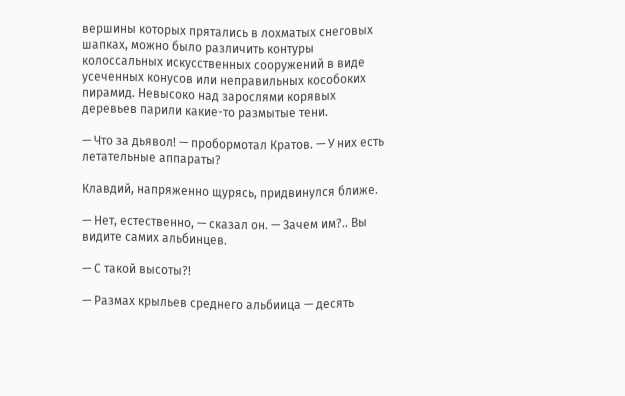вершины которых прятались в лохматых снеговых шапках, можно было различить контуры колоссальных искусственных сооружений в виде усеченных конусов или неправильных кособоких пирамид. Невысоко над зарослями корявых деревьев парили какие-то размытые тени.

— Что за дьявол! — пробормотал Кратов. — У них есть летательные аппараты?

Клавдий, напряженно щурясь, придвинулся ближе.

— Нет, естественно, — сказал он. — Зачем им?.. Вы видите самих альбинцев.

— С такой высоты?!

— Размах крыльев среднего альбиица — десять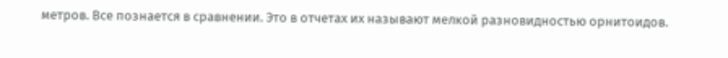метров. Все познается в сравнении. Это в отчетах их называют мелкой разновидностью орнитоидов.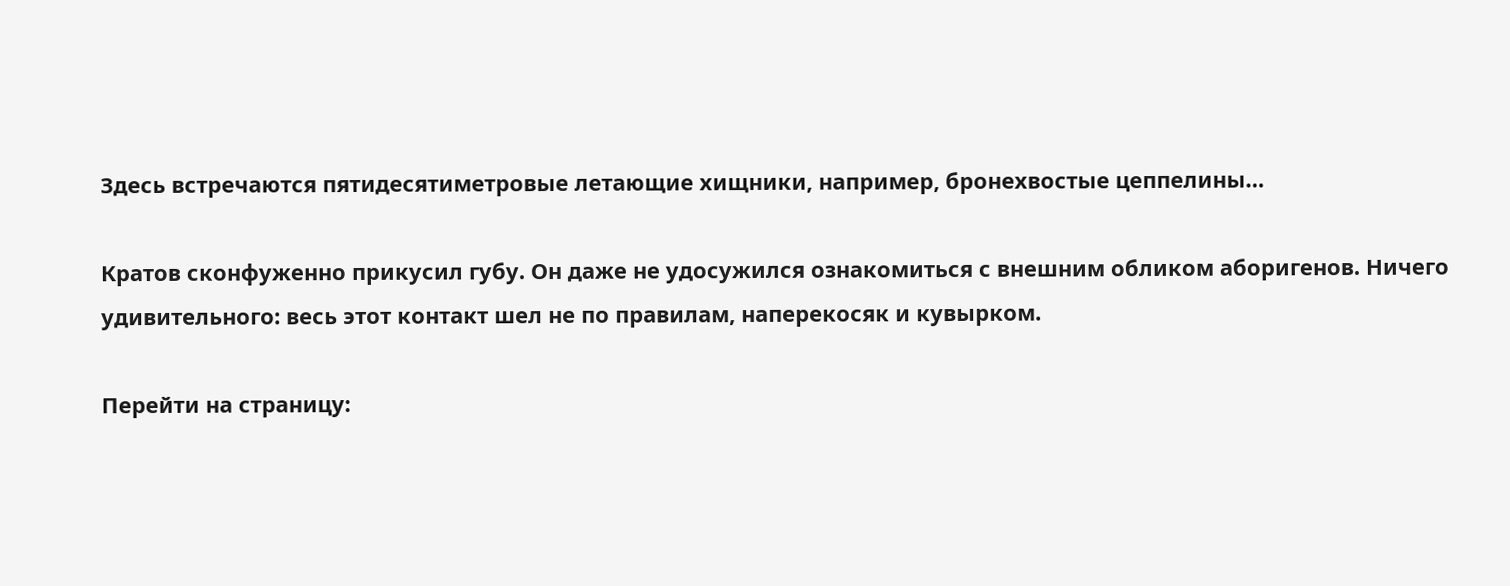Здесь встречаются пятидесятиметровые летающие хищники, например, бронехвостые цеппелины…

Кратов сконфуженно прикусил губу. Он даже не удосужился ознакомиться с внешним обликом аборигенов. Ничего удивительного: весь этот контакт шел не по правилам, наперекосяк и кувырком.

Перейти на страницу: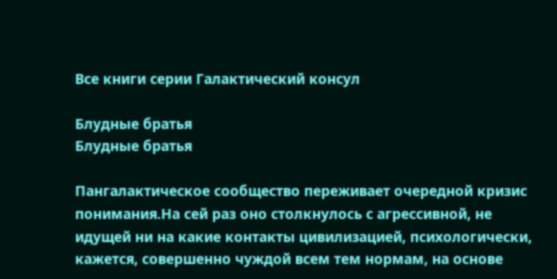Все книги серии Галактический консул

Блудные братья
Блудные братья

Пангалактическое сообщество переживает очередной кризис понимания.На сей раз оно столкнулось с агрессивной, не идущей ни на какие контакты цивилизацией, психологически, кажется, совершенно чуждой всем тем нормам, на основе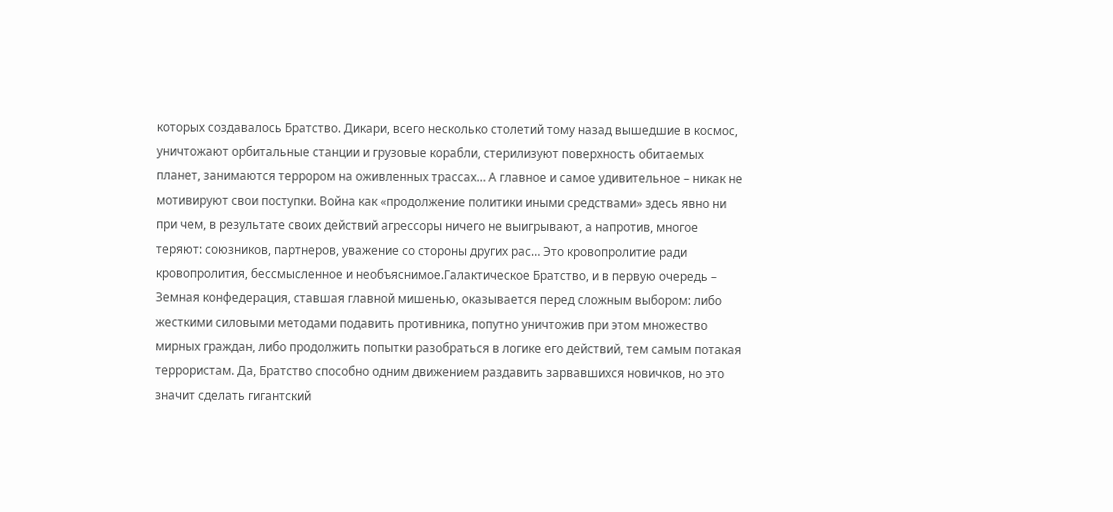которых создавалось Братство. Дикари, всего несколько столетий тому назад вышедшие в космос, уничтожают орбитальные станции и грузовые корабли, стерилизуют поверхность обитаемых планет, занимаются террором на оживленных трассах… А главное и самое удивительное – никак не мотивируют свои поступки. Война как «продолжение политики иными средствами» здесь явно ни при чем, в результате своих действий агрессоры ничего не выигрывают, а напротив, многое теряют: союзников, партнеров, уважение со стороны других рас… Это кровопролитие ради кровопролития, бессмысленное и необъяснимое.Галактическое Братство, и в первую очередь – Земная конфедерация, ставшая главной мишенью, оказывается перед сложным выбором: либо жесткими силовыми методами подавить противника, попутно уничтожив при этом множество мирных граждан, либо продолжить попытки разобраться в логике его действий, тем самым потакая террористам. Да, Братство способно одним движением раздавить зарвавшихся новичков, но это значит сделать гигантский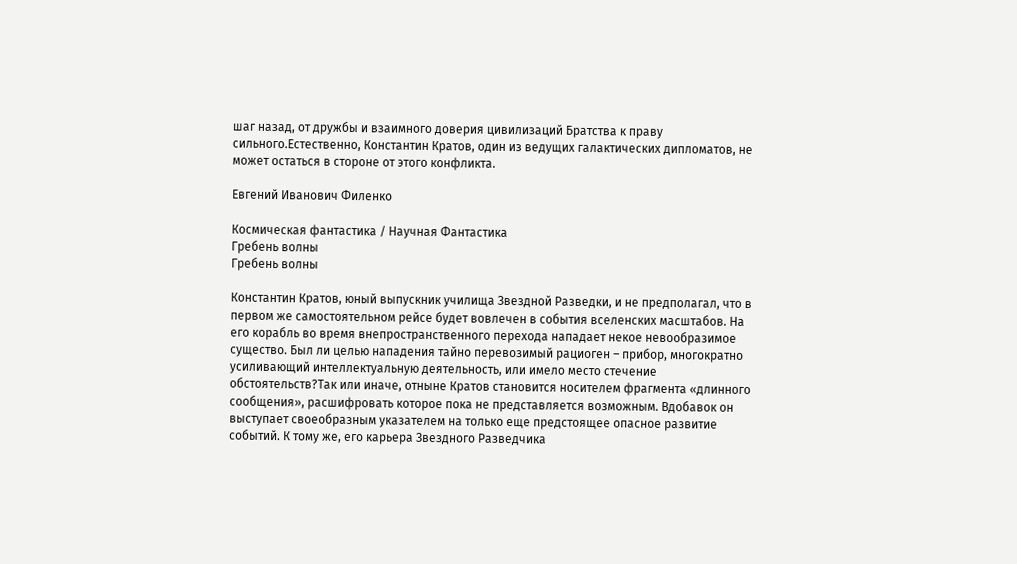шаг назад, от дружбы и взаимного доверия цивилизаций Братства к праву сильного.Естественно, Константин Кратов, один из ведущих галактических дипломатов, не может остаться в стороне от этого конфликта.

Евгений Иванович Филенко

Космическая фантастика / Научная Фантастика
Гребень волны
Гребень волны

Константин Кратов, юный выпускник училища Звездной Разведки, и не предполагал, что в первом же самостоятельном рейсе будет вовлечен в события вселенских масштабов. На его корабль во время внепространственного перехода нападает некое невообразимое существо. Был ли целью нападения тайно перевозимый рациоген – прибор, многократно усиливающий интеллектуальную деятельность, или имело место стечение обстоятельств?Так или иначе, отныне Кратов становится носителем фрагмента «длинного сообщения», расшифровать которое пока не представляется возможным. Вдобавок он выступает своеобразным указателем на только еще предстоящее опасное развитие событий. К тому же, его карьера Звездного Разведчика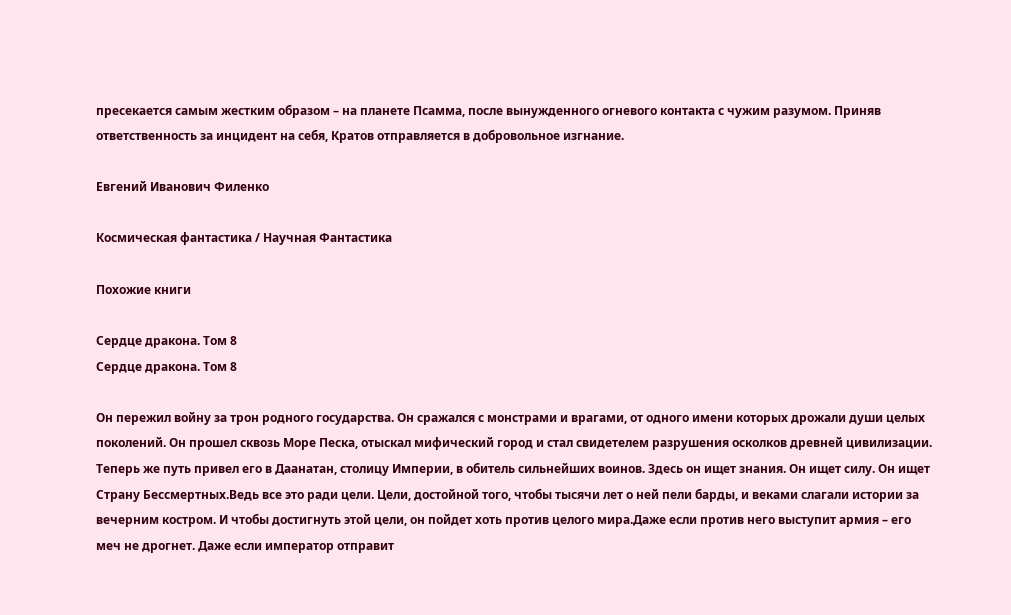пресекается самым жестким образом – на планете Псамма, после вынужденного огневого контакта с чужим разумом. Приняв ответственность за инцидент на себя, Кратов отправляется в добровольное изгнание.

Евгений Иванович Филенко

Космическая фантастика / Научная Фантастика

Похожие книги

Сердце дракона. Том 8
Сердце дракона. Том 8

Он пережил войну за трон родного государства. Он сражался с монстрами и врагами, от одного имени которых дрожали души целых поколений. Он прошел сквозь Море Песка, отыскал мифический город и стал свидетелем разрушения осколков древней цивилизации. Теперь же путь привел его в Даанатан, столицу Империи, в обитель сильнейших воинов. Здесь он ищет знания. Он ищет силу. Он ищет Страну Бессмертных.Ведь все это ради цели. Цели, достойной того, чтобы тысячи лет о ней пели барды, и веками слагали истории за вечерним костром. И чтобы достигнуть этой цели, он пойдет хоть против целого мира.Даже если против него выступит армия – его меч не дрогнет. Даже если император отправит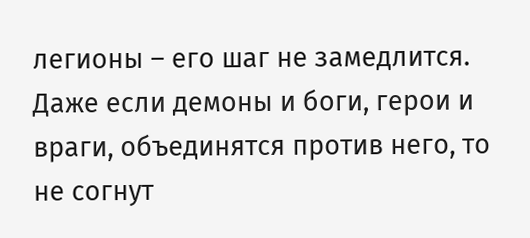легионы – его шаг не замедлится. Даже если демоны и боги, герои и враги, объединятся против него, то не согнут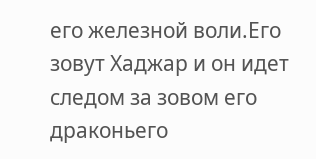его железной воли.Его зовут Хаджар и он идет следом за зовом его драконьего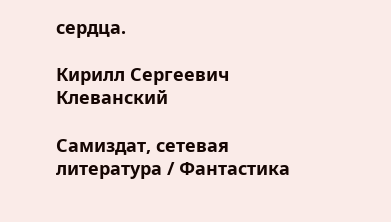сердца.

Кирилл Сергеевич Клеванский

Самиздат, сетевая литература / Фантастика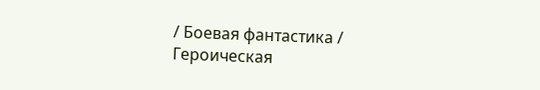/ Боевая фантастика / Героическая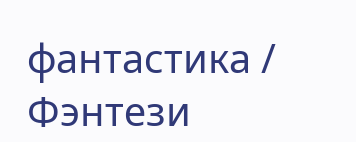фантастика / Фэнтези